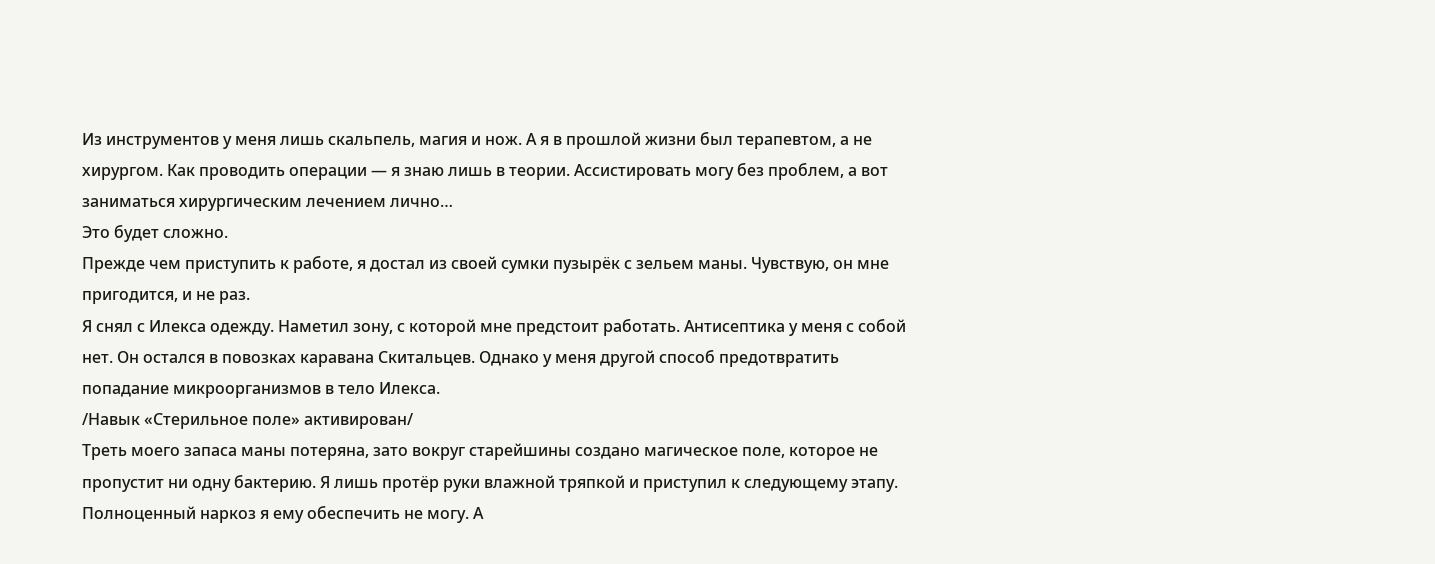Из инструментов у меня лишь скальпель, магия и нож. А я в прошлой жизни был терапевтом, а не хирургом. Как проводить операции — я знаю лишь в теории. Ассистировать могу без проблем, а вот заниматься хирургическим лечением лично…
Это будет сложно.
Прежде чем приступить к работе, я достал из своей сумки пузырёк с зельем маны. Чувствую, он мне пригодится, и не раз.
Я снял с Илекса одежду. Наметил зону, с которой мне предстоит работать. Антисептика у меня с собой нет. Он остался в повозках каравана Скитальцев. Однако у меня другой способ предотвратить попадание микроорганизмов в тело Илекса.
/Навык «Стерильное поле» активирован/
Треть моего запаса маны потеряна, зато вокруг старейшины создано магическое поле, которое не пропустит ни одну бактерию. Я лишь протёр руки влажной тряпкой и приступил к следующему этапу.
Полноценный наркоз я ему обеспечить не могу. А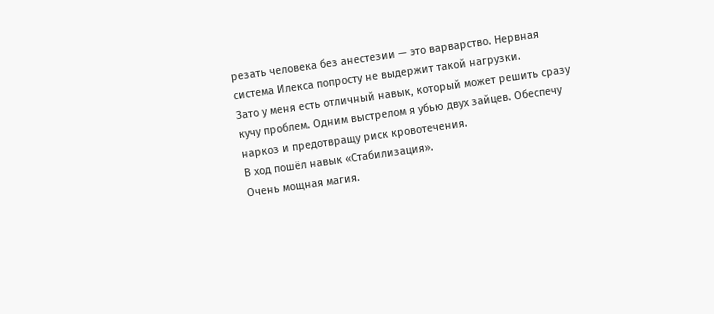резать человека без анестезии — это варварство. Нервная система Илекса попросту не выдержит такой нагрузки.
Зато у меня есть отличный навык, который может решить сразу кучу проблем. Одним выстрелом я убью двух зайцев. Обеспечу наркоз и предотвращу риск кровотечения.
В ход пошёл навык «Стабилизация».
Очень мощная магия.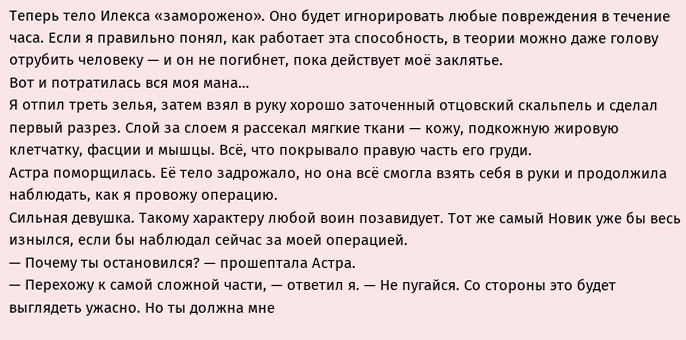Теперь тело Илекса «заморожено». Оно будет игнорировать любые повреждения в течение часа. Если я правильно понял, как работает эта способность, в теории можно даже голову отрубить человеку — и он не погибнет, пока действует моё заклятье.
Вот и потратилась вся моя мана…
Я отпил треть зелья, затем взял в руку хорошо заточенный отцовский скальпель и сделал первый разрез. Слой за слоем я рассекал мягкие ткани — кожу, подкожную жировую клетчатку, фасции и мышцы. Всё, что покрывало правую часть его груди.
Астра поморщилась. Её тело задрожало, но она всё смогла взять себя в руки и продолжила наблюдать, как я провожу операцию.
Сильная девушка. Такому характеру любой воин позавидует. Тот же самый Новик уже бы весь изнылся, если бы наблюдал сейчас за моей операцией.
— Почему ты остановился? — прошептала Астра.
— Перехожу к самой сложной части, — ответил я. — Не пугайся. Со стороны это будет выглядеть ужасно. Но ты должна мне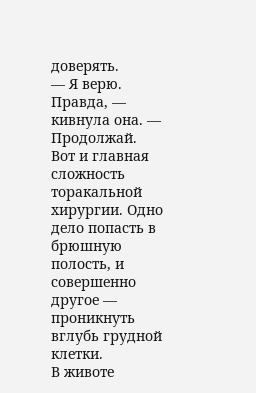доверять.
— Я верю. Правда, — кивнула она. — Продолжай.
Вот и главная сложность торакальной хирургии. Одно дело попасть в брюшную полость, и совершенно другое — проникнуть вглубь грудной клетки.
В животе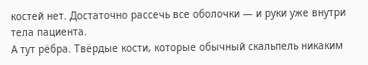костей нет. Достаточно рассечь все оболочки — и руки уже внутри тела пациента.
А тут рёбра. Твёрдые кости, которые обычный скальпель никаким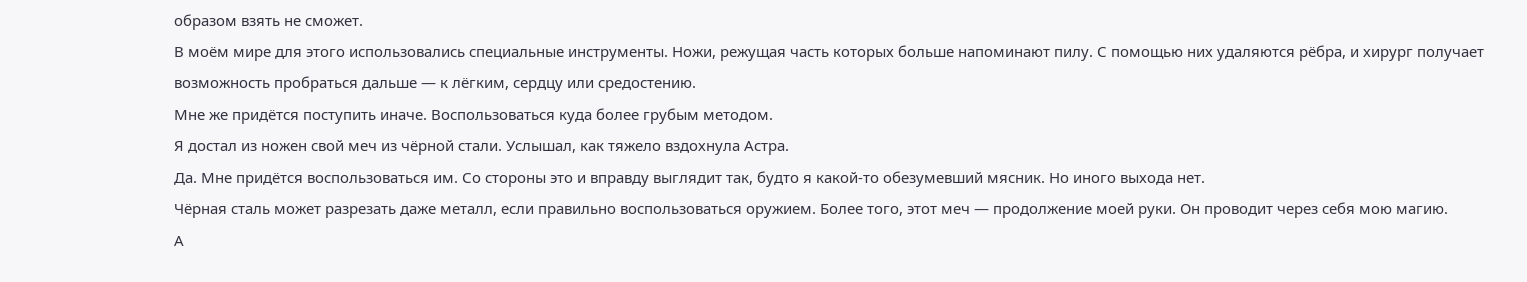образом взять не сможет.
В моём мире для этого использовались специальные инструменты. Ножи, режущая часть которых больше напоминают пилу. С помощью них удаляются рёбра, и хирург получает возможность пробраться дальше — к лёгким, сердцу или средостению.
Мне же придётся поступить иначе. Воспользоваться куда более грубым методом.
Я достал из ножен свой меч из чёрной стали. Услышал, как тяжело вздохнула Астра.
Да. Мне придётся воспользоваться им. Со стороны это и вправду выглядит так, будто я какой-то обезумевший мясник. Но иного выхода нет.
Чёрная сталь может разрезать даже металл, если правильно воспользоваться оружием. Более того, этот меч — продолжение моей руки. Он проводит через себя мою магию.
А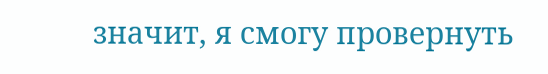значит, я смогу провернуть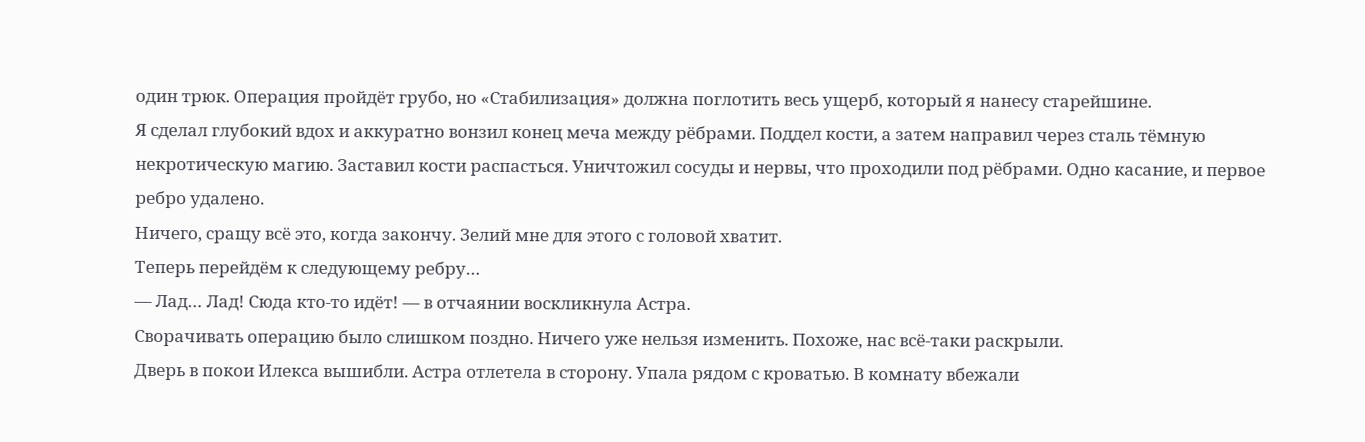один трюк. Операция пройдёт грубо, но «Стабилизация» должна поглотить весь ущерб, который я нанесу старейшине.
Я сделал глубокий вдох и аккуратно вонзил конец меча между рёбрами. Поддел кости, а затем направил через сталь тёмную некротическую магию. Заставил кости распасться. Уничтожил сосуды и нервы, что проходили под рёбрами. Одно касание, и первое ребро удалено.
Ничего, сращу всё это, когда закончу. Зелий мне для этого с головой хватит.
Теперь перейдём к следующему ребру…
— Лад… Лад! Сюда кто-то идёт! — в отчаянии воскликнула Астра.
Сворачивать операцию было слишком поздно. Ничего уже нельзя изменить. Похоже, нас всё-таки раскрыли.
Дверь в покои Илекса вышибли. Астра отлетела в сторону. Упала рядом с кроватью. В комнату вбежали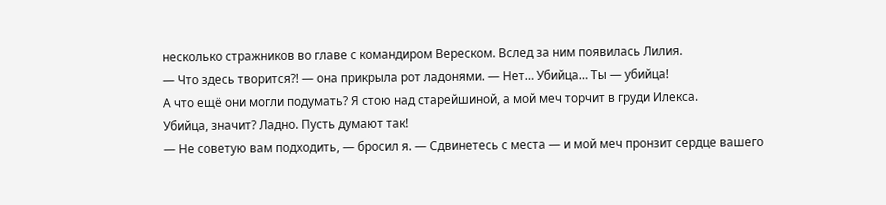несколько стражников во главе с командиром Вереском. Вслед за ним появилась Лилия.
— Что здесь творится⁈ — она прикрыла рот ладонями. — Нет… Убийца… Ты — убийца!
А что ещё они могли подумать? Я стою над старейшиной, а мой меч торчит в груди Илекса.
Убийца, значит? Ладно. Пусть думают так!
— Не советую вам подходить, — бросил я. — Сдвинетесь с места — и мой меч пронзит сердце вашего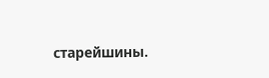старейшины.